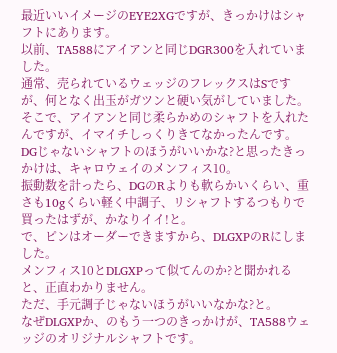最近いいイメージのEYE2XGですが、きっかけはシャフトにあります。
以前、TA588にアイアンと同じDGR300を入れていました。
通常、売られているウェッジのフレックスはSですが、何となく出玉がガツンと硬い気がしていました。
そこで、アイアンと同じ柔らかめのシャフトを入れたんですが、イマイチしっくりきてなかったんです。
DGじゃないシャフトのほうがいいかな?と思ったきっかけは、キャロウェイのメンフィス10。
振動数を計ったら、DGのRよりも軟らかいくらい、重さも10gくらい軽く中調子、リシャフトするつもりで買ったはずが、かなりイイ!と。
で、ピンはオーダーできますから、DLGXPのRにしました。
メンフィス10とDLGXPって似てんのか?と聞かれると、正直わかりません。
ただ、手元調子じゃないほうがいいなかな?と。
なぜDLGXPか、のもう一つのきっかけが、TA588ウェッジのオリジナルシャフトです。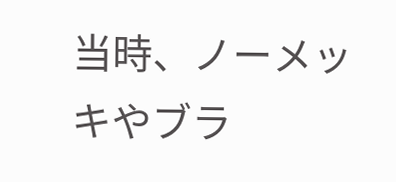当時、ノーメッキやブラ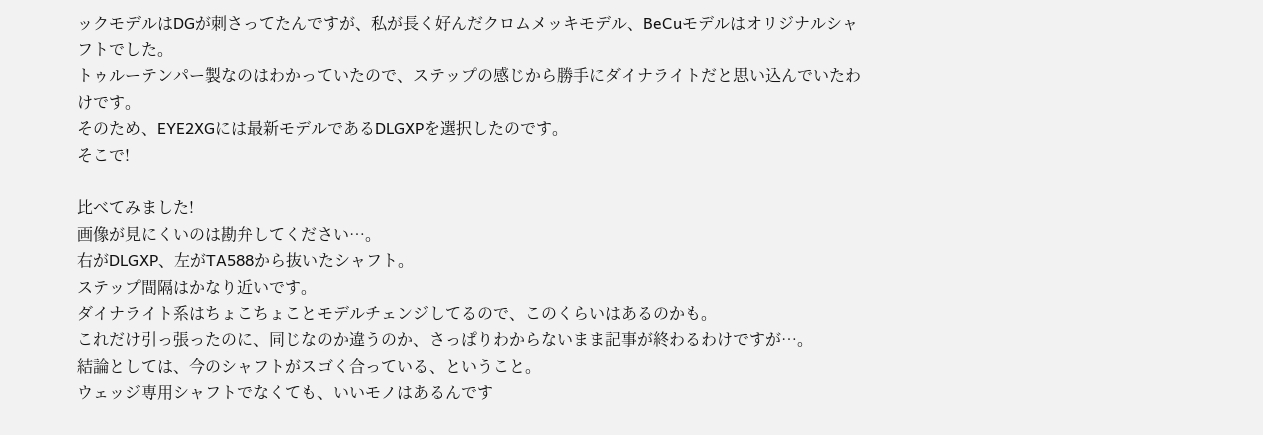ックモデルはDGが刺さってたんですが、私が長く好んだクロムメッキモデル、BeCuモデルはオリジナルシャフトでした。
トゥルーテンパー製なのはわかっていたので、ステップの感じから勝手にダイナライトだと思い込んでいたわけです。
そのため、EYE2XGには最新モデルであるDLGXPを選択したのです。
そこで!

比べてみました!
画像が見にくいのは勘弁してください…。
右がDLGXP、左がTA588から抜いたシャフト。
ステップ間隔はかなり近いです。
ダイナライト系はちょこちょことモデルチェンジしてるので、このくらいはあるのかも。
これだけ引っ張ったのに、同じなのか違うのか、さっぱりわからないまま記事が終わるわけですが…。
結論としては、今のシャフトがスゴく合っている、ということ。
ウェッジ専用シャフトでなくても、いいモノはあるんです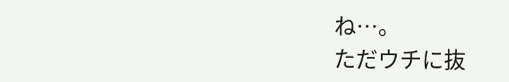ね…。
ただウチに抜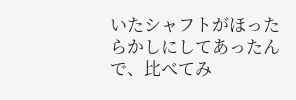いたシャフトがほったらかしにしてあったんで、比べてみ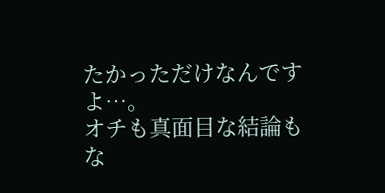たかっただけなんですよ…。
オチも真面目な結論もな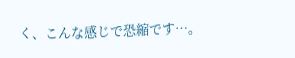く、こんな感じで恐縮です…。